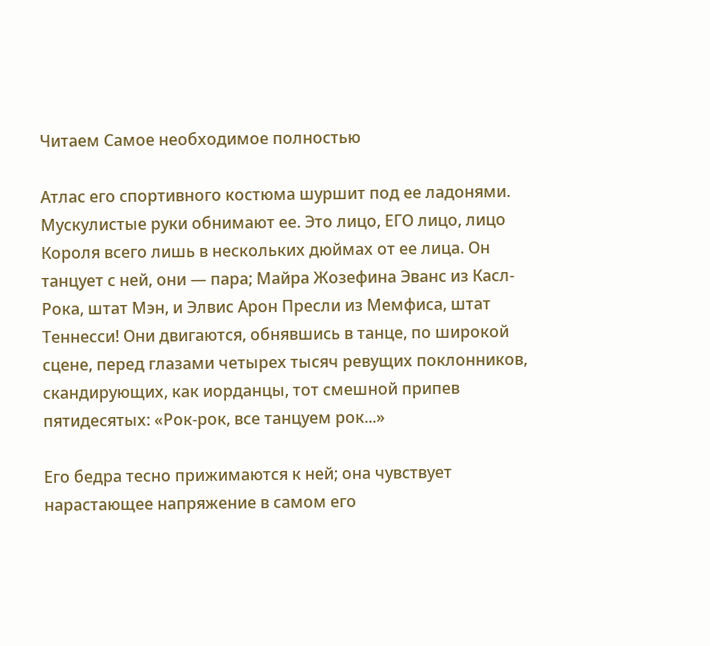Читаем Самое необходимое полностью

Атлас его спортивного костюма шуршит под ее ладонями. Мускулистые руки обнимают ее. Это лицо, ЕГО лицо, лицо Короля всего лишь в нескольких дюймах от ее лица. Он танцует с ней, они — пара; Майра Жозефина Эванс из Касл-Рока, штат Мэн, и Элвис Арон Пресли из Мемфиса, штат Теннесси! Они двигаются, обнявшись в танце, по широкой сцене, перед глазами четырех тысяч ревущих поклонников, скандирующих, как иорданцы, тот смешной припев пятидесятых: «Рок-рок, все танцуем рок...»

Его бедра тесно прижимаются к ней; она чувствует нарастающее напряжение в самом его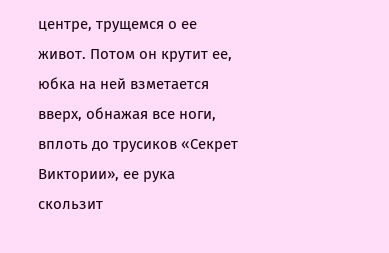центре, трущемся о ее живот. Потом он крутит ее, юбка на ней взметается вверх, обнажая все ноги, вплоть до трусиков «Секрет Виктории», ее рука скользит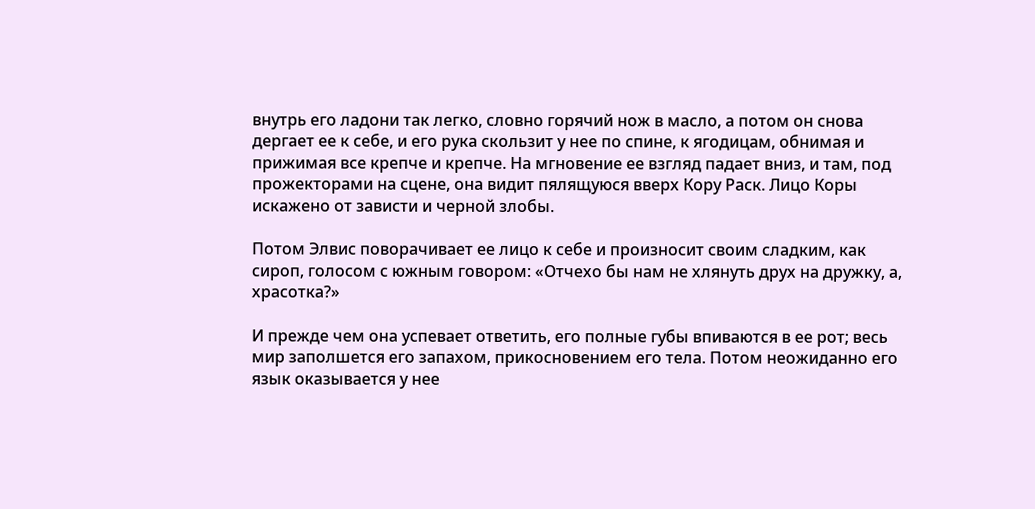внутрь его ладони так легко, словно горячий нож в масло, а потом он снова дергает ее к себе, и его рука скользит у нее по спине, к ягодицам, обнимая и прижимая все крепче и крепче. На мгновение ее взгляд падает вниз, и там, под прожекторами на сцене, она видит пялящуюся вверх Кору Раск. Лицо Коры искажено от зависти и черной злобы.

Потом Элвис поворачивает ее лицо к себе и произносит своим сладким, как сироп, голосом с южным говором: «Отчехо бы нам не хлянуть друх на дружку, а, храсотка?»

И прежде чем она успевает ответить, его полные губы впиваются в ее рот; весь мир заполшется его запахом, прикосновением его тела. Потом неожиданно его язык оказывается у нее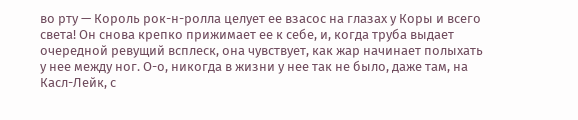во рту — Король рок-н-ролла целует ее взасос на глазах у Коры и всего света! Он снова крепко прижимает ее к себе, и, когда труба выдает очередной ревущий всплеск, она чувствует, как жар начинает полыхать у нее между ног. О-о, никогда в жизни у нее так не было, даже там, на Касл-Лейк, с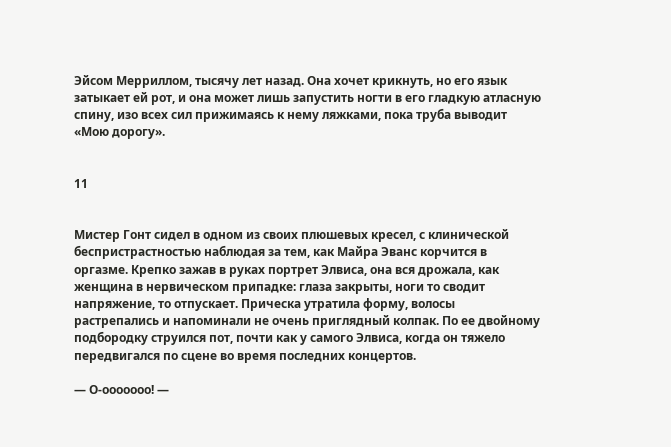Эйсом Мерриллом, тысячу лет назад. Она хочет крикнуть, но его язык затыкает ей рот, и она может лишь запустить ногти в его гладкую атласную спину, изо всех сил прижимаясь к нему ляжками, пока труба выводит «Мою дорогу».


11


Мистер Гонт сидел в одном из своих плюшевых кресел, с клинической беспристрастностью наблюдая за тем, как Майра Эванс корчится в оргазме. Крепко зажав в руках портрет Элвиса, она вся дрожала, как женщина в нервическом припадке: глаза закрыты, ноги то сводит напряжение, то отпускает. Прическа утратила форму, волосы растрепались и напоминали не очень приглядный колпак. По ее двойному подбородку струился пот, почти как у самого Элвиса, когда он тяжело передвигался по сцене во время последних концертов.

— О-ооооооо! —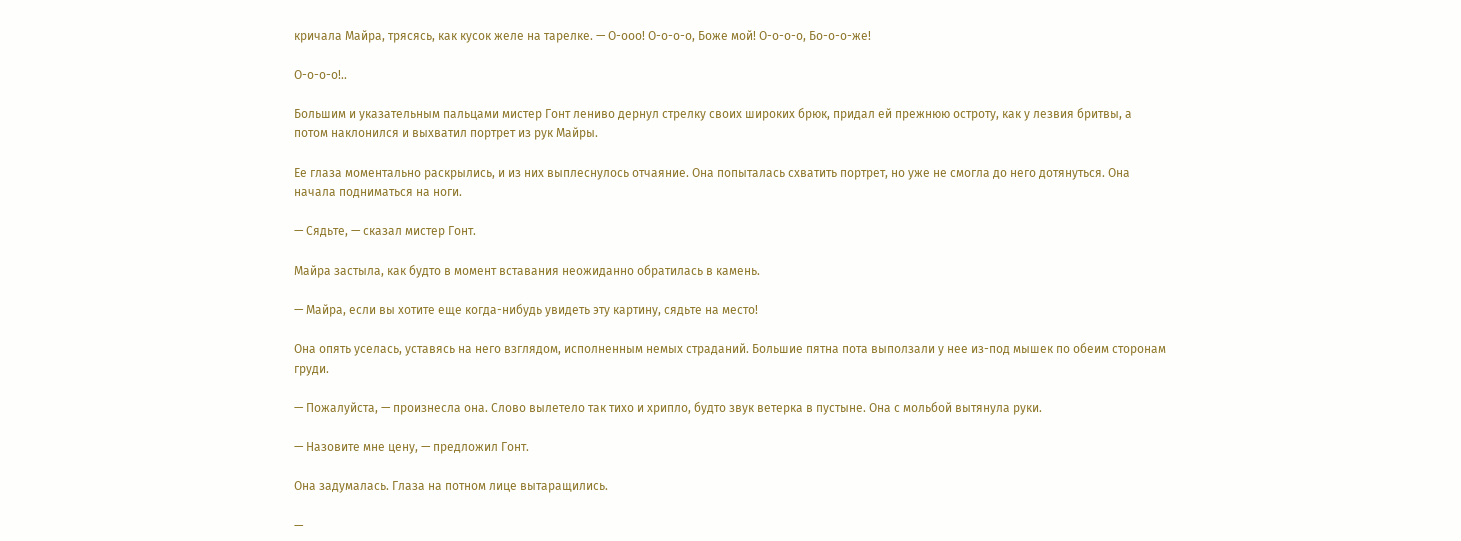кричала Майра, трясясь, как кусок желе на тарелке. — О-ооо! О-о-о-о, Боже мой! О-о-о-о, Бо-о-о-же!

О-о-о-о!..

Большим и указательным пальцами мистер Гонт лениво дернул стрелку своих широких брюк, придал ей прежнюю остроту, как у лезвия бритвы, а потом наклонился и выхватил портрет из рук Майры.

Ее глаза моментально раскрылись, и из них выплеснулось отчаяние. Она попыталась схватить портрет, но уже не смогла до него дотянуться. Она начала подниматься на ноги.

— Сядьте, — сказал мистер Гонт.

Майра застыла, как будто в момент вставания неожиданно обратилась в камень.

— Майра, если вы хотите еще когда-нибудь увидеть эту картину, сядьте на место!

Она опять уселась, уставясь на него взглядом, исполненным немых страданий. Большие пятна пота выползали у нее из-под мышек по обеим сторонам груди.

— Пожалуйста, — произнесла она. Слово вылетело так тихо и хрипло, будто звук ветерка в пустыне. Она с мольбой вытянула руки.

— Назовите мне цену, — предложил Гонт.

Она задумалась. Глаза на потном лице вытаращились.

—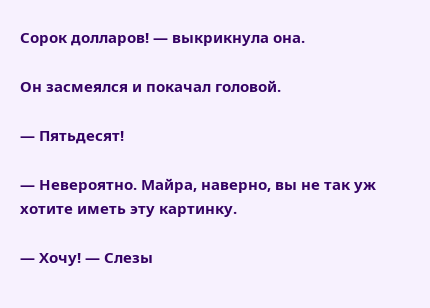Сорок долларов! — выкрикнула она.

Он засмеялся и покачал головой.

— Пятьдесят!

— Невероятно. Майра, наверно, вы не так уж хотите иметь эту картинку.

— Хочу! — Слезы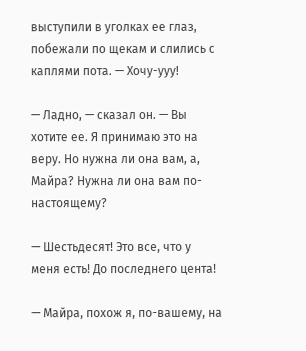выступили в уголках ее глаз, побежали по щекам и слились с каплями пота. — Хочу-ууу!

— Ладно, — сказал он. — Вы хотите ее. Я принимаю это на веру. Но нужна ли она вам, а, Майра? Нужна ли она вам по-настоящему?

— Шестьдесят! Это все, что у меня есть! До последнего цента!

— Майра, похож я, по-вашему, на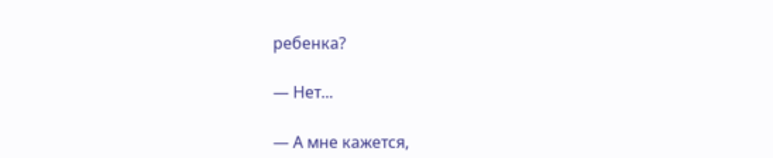ребенка?

— Нет...

— А мне кажется,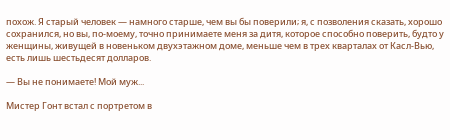похож. Я старый человек — намного старше, чем вы бы поверили; я, с позволения сказать, хорошо сохранился, но вы, по-моему, точно принимаете меня за дитя, которое способно поверить, будто у женщины, живущей в новеньком двухэтажном доме, меньше чем в трех кварталах от Касл-Вью, есть лишь шестьдесят долларов.

— Вы не понимаете! Мой муж...

Мистер Гонт встал с портретом в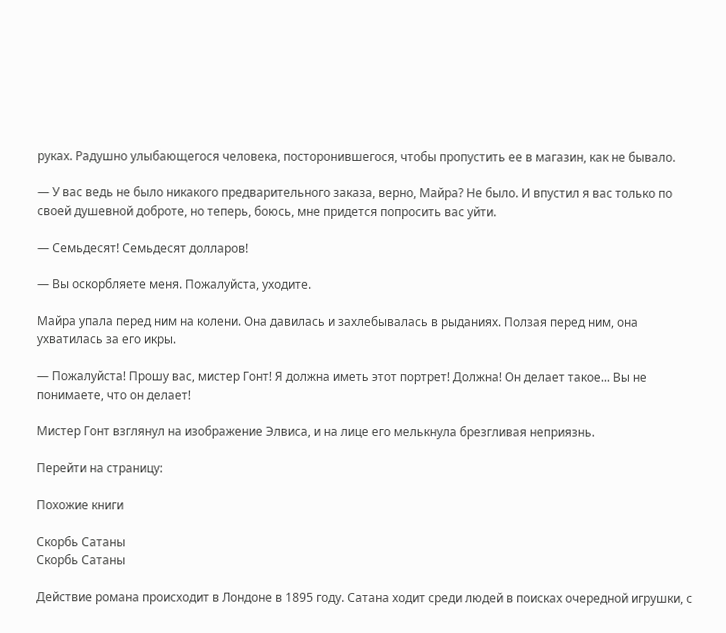руках. Радушно улыбающегося человека, посторонившегося, чтобы пропустить ее в магазин, как не бывало.

— У вас ведь не было никакого предварительного заказа, верно, Майра? Не было. И впустил я вас только по своей душевной доброте, но теперь, боюсь, мне придется попросить вас уйти.

— Семьдесят! Семьдесят долларов!

— Вы оскорбляете меня. Пожалуйста, уходите.

Майра упала перед ним на колени. Она давилась и захлебывалась в рыданиях. Ползая перед ним, она ухватилась за его икры.

— Пожалуйста! Прошу вас, мистер Гонт! Я должна иметь этот портрет! Должна! Он делает такое... Вы не понимаете, что он делает!

Мистер Гонт взглянул на изображение Элвиса, и на лице его мелькнула брезгливая неприязнь.

Перейти на страницу:

Похожие книги

Скорбь Сатаны
Скорбь Сатаны

Действие романа происходит в Лондоне в 1895 году. Сатана ходит среди людей в поисках очередной игрушки, с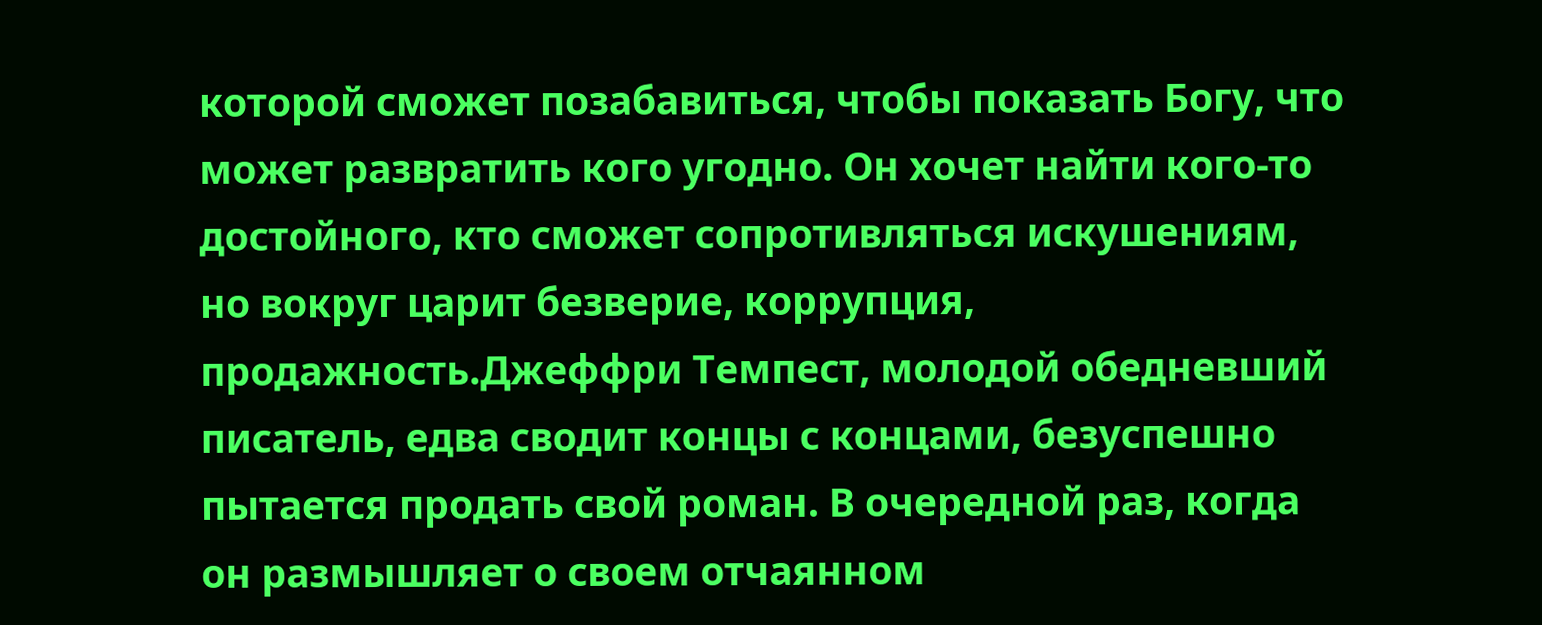которой сможет позабавиться, чтобы показать Богу, что может развратить кого угодно. Он хочет найти кого-то достойного, кто сможет сопротивляться искушениям, но вокруг царит безверие, коррупция, продажность.Джеффри Темпест, молодой обедневший писатель, едва сводит концы с концами, безуспешно пытается продать свой роман. В очередной раз, когда он размышляет о своем отчаянном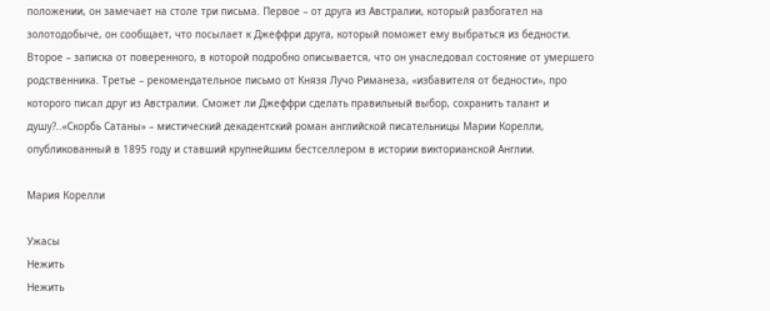положении, он замечает на столе три письма. Первое – от друга из Австралии, который разбогател на золотодобыче, он сообщает, что посылает к Джеффри друга, который поможет ему выбраться из бедности. Второе – записка от поверенного, в которой подробно описывается, что он унаследовал состояние от умершего родственника. Третье – рекомендательное письмо от Князя Лучо Риманеза, «избавителя от бедности», про которого писал друг из Австралии. Сможет ли Джеффри сделать правильный выбор, сохранить талант и душу?..«Скорбь Сатаны» – мистический декадентский роман английской писательницы Марии Корелли, опубликованный в 1895 году и ставший крупнейшим бестселлером в истории викторианской Англии.

Мария Корелли

Ужасы
Нежить
Нежить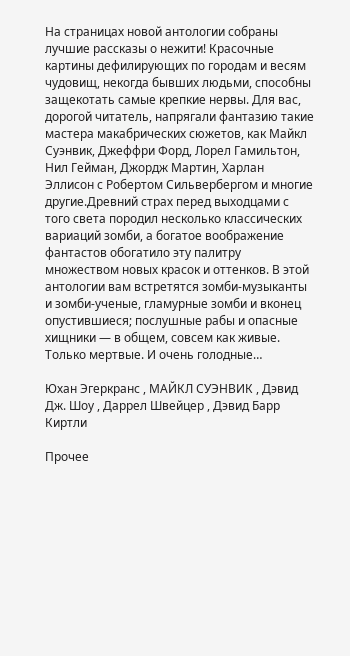На страницах новой антологии собраны лучшие рассказы о нежити! Красочные картины дефилирующих по городам и весям чудовищ, некогда бывших людьми, способны защекотать самые крепкие нервы. Для вас, дорогой читатель, напрягали фантазию такие мастера макабрических сюжетов, как Майкл Суэнвик, Джеффри Форд, Лорел Гамильтон, Нил Гейман, Джордж Мартин, Харлан Эллисон с Робертом Сильвербергом и многие другие.Древний страх перед выходцами с того света породил несколько классических вариаций зомби, а богатое воображение фантастов обогатило эту палитру множеством новых красок и оттенков. В этой антологии вам встретятся зомби-музыканты и зомби-ученые, гламурные зомби и вконец опустившиеся; послушные рабы и опасные хищники — в общем, совсем как живые. Только мертвые. И очень голодные…

Юхан Эгеркранс , МАЙКЛ СУЭНВИК , Дэвид Дж. Шоу , Даррел Швейцер , Дэвид Барр Киртли

Прочее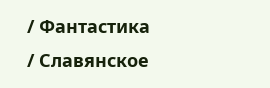/ Фантастика / Славянское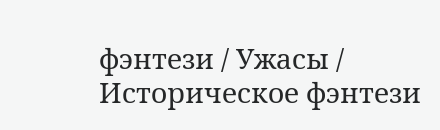фэнтези / Ужасы / Историческое фэнтези